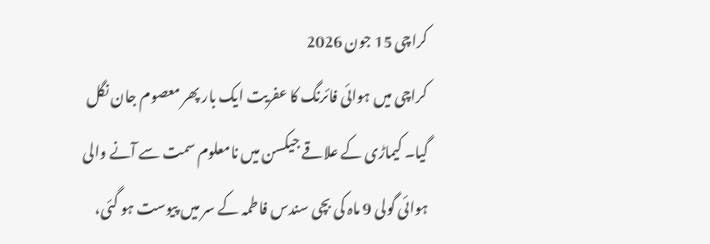کراچی 15 جون 2026
کراچی میں ہوائی فائرنگ کا عفریت ایک بار پھر معصوم جان نگل گیا۔ کیماڑی کے علاقے جیکسن میں نامعلوم سمت سے آنے والی ہوائی گولی 9 ماہ کی بچی سندس فاطمہ کے سر میں پیوست ہو گئی،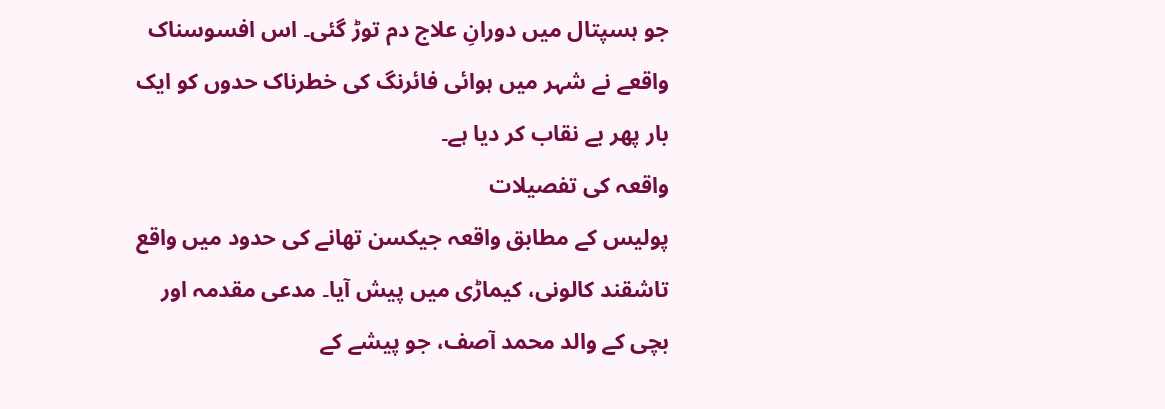جو ہسپتال میں دورانِ علاج دم توڑ گئی۔ اس افسوسناک واقعے نے شہر میں ہوائی فائرنگ کی خطرناک حدوں کو ایک بار پھر بے نقاب کر دیا ہے۔
واقعہ کی تفصیلات
پولیس کے مطابق واقعہ جیکسن تھانے کی حدود میں واقع تاشقند کالونی، کیماڑی میں پیش آیا۔ مدعی مقدمہ اور بچی کے والد محمد آصف، جو پیشے کے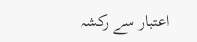اعتبار سے رکشہ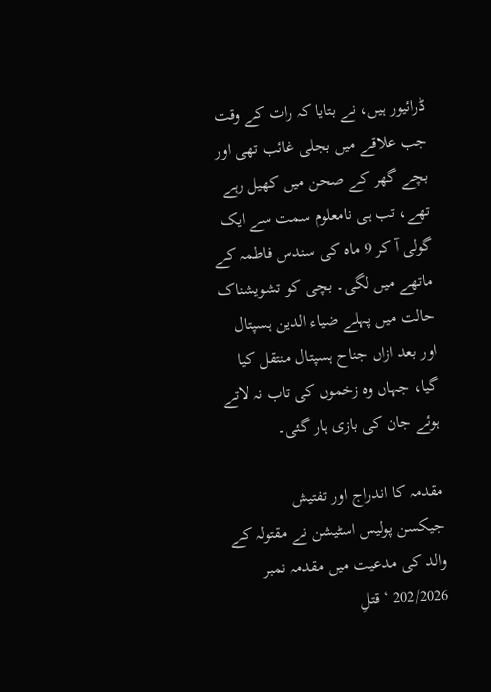ڈرائیور ہیں، نے بتایا کہ رات کے وقت جب علاقے میں بجلی غائب تھی اور بچے گھر کے صحن میں کھیل رہے تھے، تب ہی نامعلوم سمت سے ایک گولی آ کر 9 ماہ کی سندس فاطمہ کے ماتھے میں لگی۔ بچی کو تشویشناک حالت میں پہلے ضیاء الدین ہسپتال اور بعد ازاں جناح ہسپتال منتقل کیا گیا، جہاں وہ زخموں کی تاب نہ لاتے ہوئے جان کی بازی ہار گئی۔

مقدمہ کا اندراج اور تفتیش
جیکسن پولیس اسٹیشن نے مقتولہ کے والد کی مدعیت میں مقدمہ نمبر 202/2026 ‘قتلِ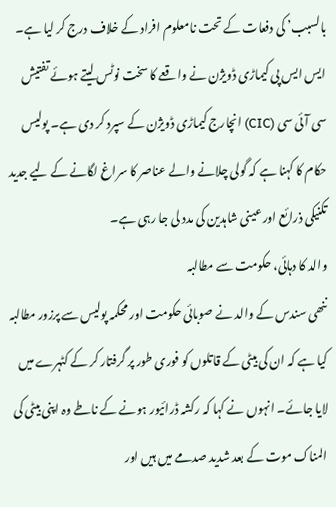بالسبب’ کی دفعات کے تحت نامعلوم افراد کے خلاف درج کر لیا ہے۔ ایس ایس پی کیماڑی ڈویژن نے واقعے کا سخت نوٹس لیتے ہوئے تفتیش سی آئی سی (CIC) انچارج کیماڑی ڈویژن کے سپرد کر دی ہے۔ پولیس حکام کا کہنا ہے کہ گولی چلانے والے عناصر کا سراغ لگانے کے لیے جدید تکنیکی ذرائع اور عینی شاہدین کی مدد لی جا رہی ہے۔
والد کا دہائی، حکومت سے مطالبہ
ننھی سندس کے والد نے صوبائی حکومت اور محکمہ پولیس سے پرزور مطالبہ کیا ہے کہ ان کی بیٹی کے قاتلوں کو فوری طور پر گرفتار کر کے کٹہرے میں لایا جائے۔ انہوں نے کہا کہ رکشہ ڈرائیور ہونے کے ناطے وہ اپنی بیٹی کی المناک موت کے بعد شدید صدمے میں ہیں اور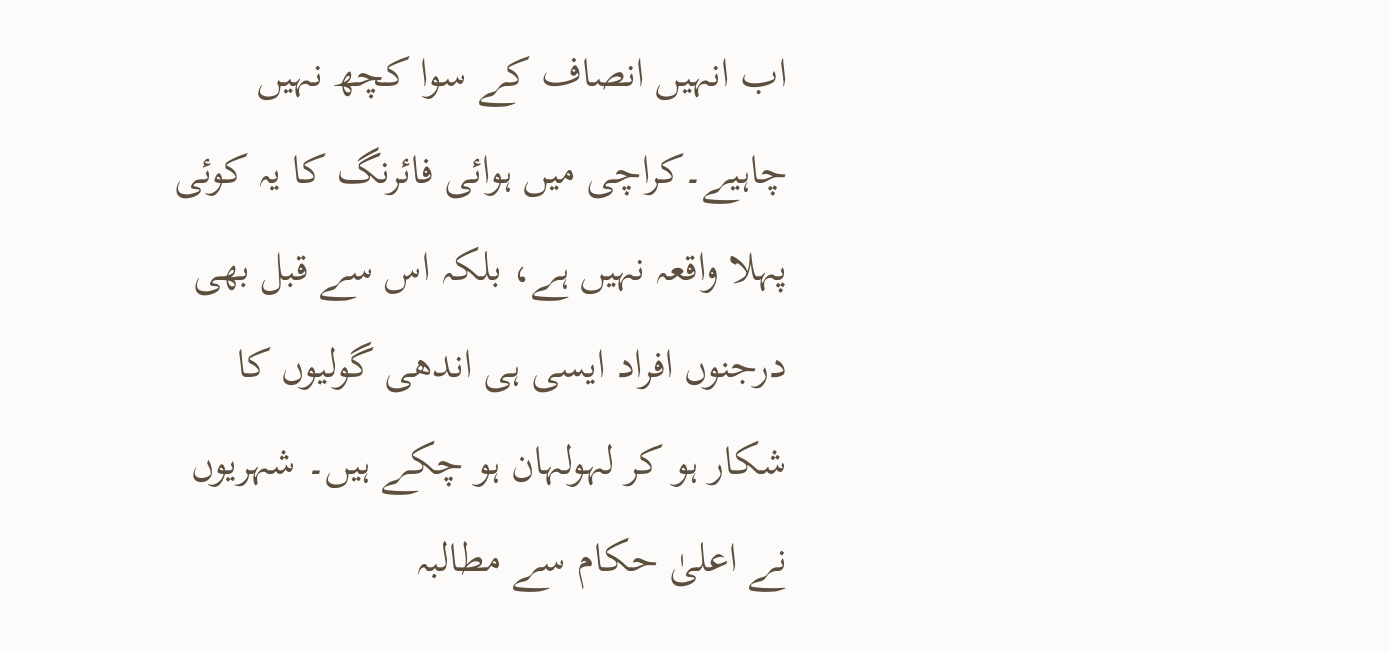اب انہیں انصاف کے سوا کچھ نہیں چاہیے۔کراچی میں ہوائی فائرنگ کا یہ کوئی پہلا واقعہ نہیں ہے، بلکہ اس سے قبل بھی درجنوں افراد ایسی ہی اندھی گولیوں کا شکار ہو کر لہولہان ہو چکے ہیں۔ شہریوں نے اعلیٰ حکام سے مطالبہ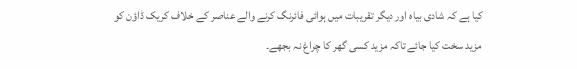کیا ہے کہ شادی بیاہ اور دیگر تقریبات میں ہوائی فائرنگ کرنے والے عناصر کے خلاف کریک ڈاؤن کو مزید سخت کیا جائے تاکہ مزید کسی گھر کا چراغ نہ بجھے۔